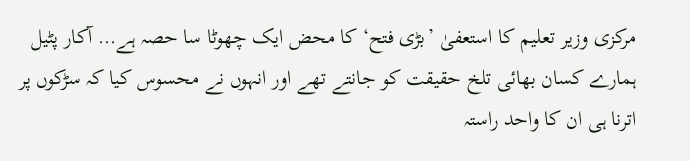مرکزی وزیر تعلیم کا استعفیٰ ’بڑی فتح‘ کا محض ایک چھوٹا سا حصہ ہے… آکار پٹیل
ہمارے کسان بھائی تلخ حقیقت کو جانتے تھے اور انہوں نے محسوس کیا کہ سڑکوں پر اترنا ہی ان کا واحد راستہ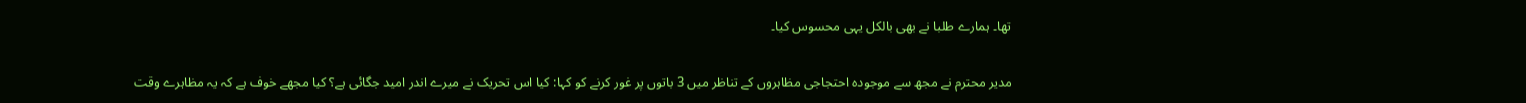تھا۔ ہمارے طلبا نے بھی بالکل یہی محسوس کیا۔

مدیر محترم نے مجھ سے موجودہ احتجاجی مظاہروں کے تناظر میں 3 باتوں پر غور کرنے کو کہا: کیا اس تحریک نے میرے اندر امید جگائی ہے؟ کیا مجھے خوف ہے کہ یہ مظاہرے وقت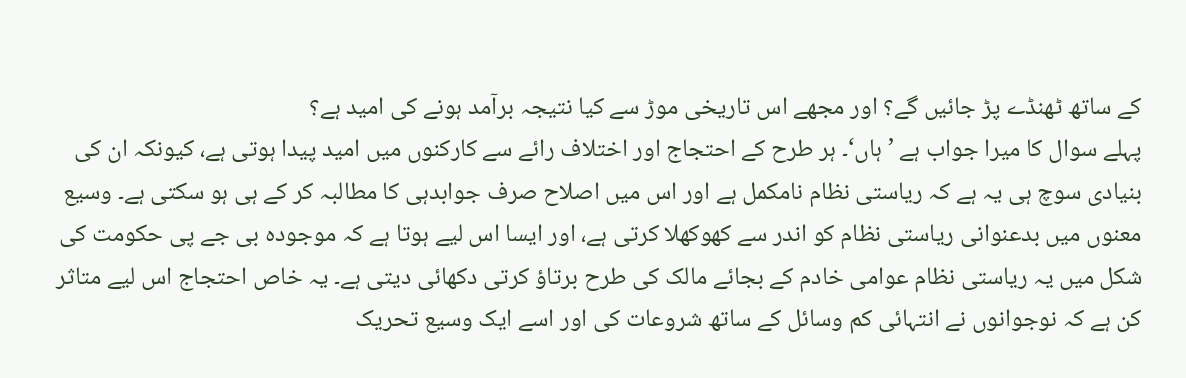کے ساتھ ٹھنڈے پڑ جائیں گے؟ اور مجھے اس تاریخی موڑ سے کیا نتیجہ برآمد ہونے کی امید ہے؟
پہلے سوال کا میرا جواب ہے ’ہاں‘۔ ہر طرح کے احتجاج اور اختلاف رائے سے کارکنوں میں امید پیدا ہوتی ہے، کیونکہ ان کی بنیادی سوچ ہی یہ ہے کہ ریاستی نظام نامکمل ہے اور اس میں اصلاح صرف جوابدہی کا مطالبہ کر کے ہی ہو سکتی ہے۔ وسیع معنوں میں بدعنوانی ریاستی نظام کو اندر سے کھوکھلا کرتی ہے، اور ایسا اس لیے ہوتا ہے کہ موجودہ بی جے پی حکومت کی شکل میں یہ ریاستی نظام عوامی خادم کے بجائے مالک کی طرح برتاؤ کرتی دکھائی دیتی ہے۔ یہ خاص احتجاج اس لیے متاثر کن ہے کہ نوجوانوں نے انتہائی کم وسائل کے ساتھ شروعات کی اور اسے ایک وسیع تحریک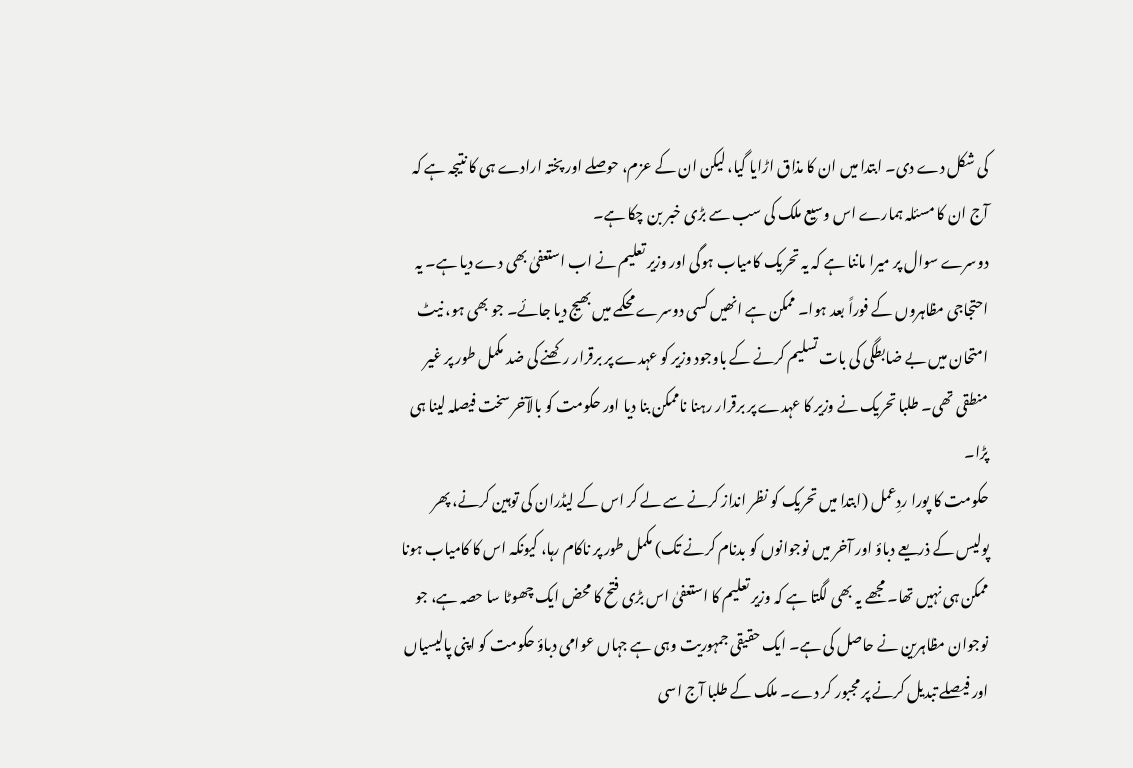کی شکل دے دی۔ ابتدا میں ان کا مذاق اڑایا گیا، لیکن ان کے عزم، حوصلے اور پختہ ارادے ہی کا نتیجہ ہے کہ آج ان کا مسئلہ ہمارے اس وسیع ملک کی سب سے بڑی خبر بن چکا ہے۔
دوسرے سوال پر میرا ماننا ہے کہ یہ تحریک کامیاب ہوگی اور وزیر تعلیم نے اب استعفیٰ بھی دے دیا ہے۔ یہ احتجاجی مظاہروں کے فوراً بعد ہوا۔ ممکن ہے انھیں کسی دوسرے محکمے میں بھیج دیا جائے۔ جو بھی ہو، نیٹ امتحان میں بے ضابطگی کی بات تسلیم کرنے کے باوجود وزیر کو عہدے پر برقرار رکھنے کی ضد مکمل طور پر غیر منطقی تھی۔ طلبا تحریک نے وزیر کا عہدے پر برقرار رہنا ناممکن بنا دیا اور حکومت کو بالآخر سخت فیصلہ لینا ہی پڑا۔
حکومت کا پورا ردِعمل (ابتدا میں تحریک کو نظر انداز کرنے سے لے کر اس کے لیڈران کی توہین کرنے، پھر پولیس کے ذریعے دباؤ اور آخر میں نوجوانوں کو بدنام کرنے تک) مکمل طور پر ناکام رہا، کیونکہ اس کا کامیاب ہونا ممکن ہی نہیں تھا۔ مجھے یہ بھی لگتا ہے کہ وزیر تعلیم کا استعفیٰ اس بڑی فتح کا محض ایک چھوٹا سا حصہ ہے، جو نوجوان مظاہرین نے حاصل کی ہے۔ ایک حقیقی جمہوریت وہی ہے جہاں عوامی دباؤ حکومت کو اپنی پالیسیاں اور فیصلے تبدیل کرنے پر مجبور کر دے۔ ملک کے طلبا آج اسی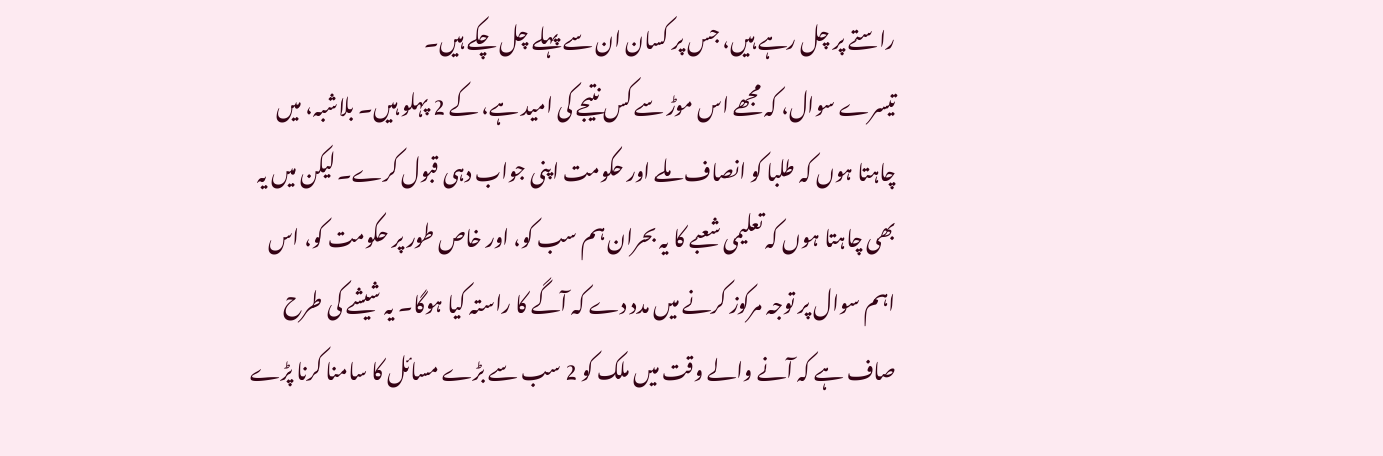راستے پر چل رہے ہیں، جس پر کسان ان سے پہلے چل چکے ہیں۔
تیسرے سوال، کہ مجھے اس موڑ سے کس نتیجے کی امید ہے، کے 2 پہلو ہیں۔ بلاشبہ، میں چاہتا ہوں کہ طلبا کو انصاف ملے اور حکومت اپنی جواب دہی قبول کرے۔ لیکن میں یہ بھی چاہتا ہوں کہ تعلیمی شعبے کا یہ بحران ہم سب کو، اور خاص طور پر حکومت کو، اس اہم سوال پر توجہ مرکوز کرنے میں مدد دے کہ آگے کا راستہ کیا ہوگا۔ یہ شیشے کی طرح صاف ہے کہ آنے والے وقت میں ملک کو 2 سب سے بڑے مسائل کا سامنا کرنا پڑے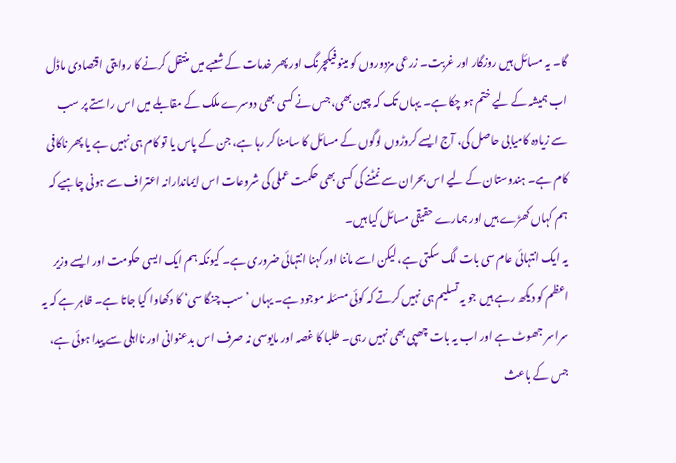گا۔ یہ مسائل ہیں روزگار اور غربت۔ زرعی مزدوروں کو مینوفیکچرنگ اور پھر خدمات کے شعبے میں منتقل کرنے کا روایتی اقتصادی ماڈل اب ہمیشہ کے لیے ختم ہو چکا ہے۔ یہاں تک کہ چین بھی، جس نے کسی بھی دوسرے ملک کے مقابلے میں اس راستے پر سب سے زیادہ کامیابی حاصل کی، آج ایسے کروڑوں لوگوں کے مسائل کا سامنا کر رہا ہے، جن کے پاس یا تو کام ہی نہیں ہے یا پھر ناکافی کام ہے۔ ہندوستان کے لیے اس بحران سے نمٹنے کی کسی بھی حکمت عملی کی شروعات اس ایماندارانہ اعتراف سے ہونی چاہیے کہ ہم کہاں کھڑے ہیں اور ہمارے حقیقی مسائل کیا ہیں۔
یہ ایک انتہائی عام سی بات لگ سکتی ہے، لیکن اسے ماننا اور کہنا انتہائی ضروری ہے۔ کیونکہ ہم ایک ایسی حکومت اور ایسے وزیر اعظم کو دیکھ رہے ہیں جو یہ تسلیم ہی نہیں کرتے کہ کوئی مسئلہ موجود ہے۔ یہاں ’سب چنگا سی‘ کا دکھاوا کیا جاتا ہے۔ ظاہر ہے کہ یہ سراسر جھوٹ ہے اور اب یہ بات چھپی بھی نہیں رہی۔ طلبا کا غصہ اور مایوسی نہ صرف اس بدعنوانی اور نااہلی سے پیدا ہوئی ہے، جس کے باعث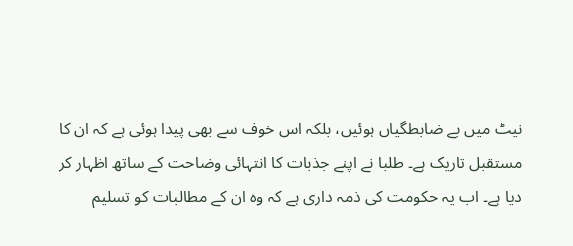نیٹ میں بے ضابطگیاں ہوئیں، بلکہ اس خوف سے بھی پیدا ہوئی ہے کہ ان کا مستقبل تاریک ہے۔ طلبا نے اپنے جذبات کا انتہائی وضاحت کے ساتھ اظہار کر دیا ہے۔ اب یہ حکومت کی ذمہ داری ہے کہ وہ ان کے مطالبات کو تسلیم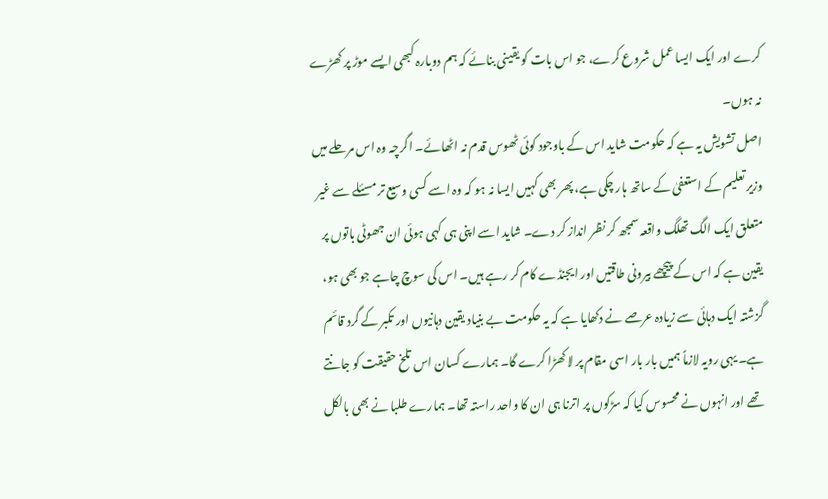کرے اور ایک ایسا عمل شروع کرے، جو اس بات کو یقینی بنائے کہ ہم دوبارہ کبھی ایسے موڑ پر کھڑے نہ ہوں۔
اصل تشویش یہ ہے کہ حکومت شاید اس کے باوجود کوئی ٹھوس قدم نہ اٹھائے۔ اگرچہ وہ اس مرحلے میں وزیر تعلیم کے استعفیٰ کے ساتھ ہار چکی ہے، پھر بھی کہیں ایسا نہ ہو کہ وہ اسے کسی وسیع تر مسئلے سے غیر متعلق ایک الگ تھلگ واقعہ سمجھ کر نظر انداز کر دے۔ شاید اسے اپنی ہی کہی ہوئی ان جھوٹی باتوں پر یقین ہے کہ اس کے پیچھے بیرونی طاقتیں اور ایجنڈے کام کر رہے ہیں۔ اس کی سوچ چاہے جو بھی ہو، گزشتہ ایک دہائی سے زیادہ عرصے نے دکھایا ہے کہ یہ حکومت بے بنیاد یقین دہانیوں اور تکبر کے گرد قائم ہے۔ یہی رویہ لازماً ہمیں بار بار اسی مقام پر لا کھڑا کرے گا۔ ہمارے کسان اس تلخ حقیقت کو جانتے تھے اور انہوں نے محسوس کیا کہ سڑکوں پر اترنا ہی ان کا واحد راستہ تھا۔ ہمارے طلبا نے بھی بالکل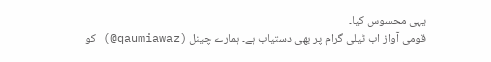یہی محسوس کیا۔
قومی آواز اب ٹیلی گرام پر بھی دستیاب ہے۔ ہمارے چینل (qaumiawaz@) کو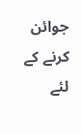جوائن کرنے کے لئے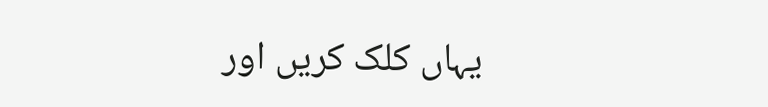یہاں کلک کریں اور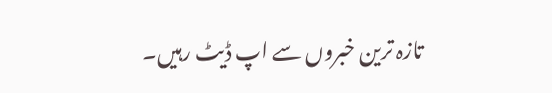تازہ ترین خبروں سے اپ ڈیٹ رہیں۔